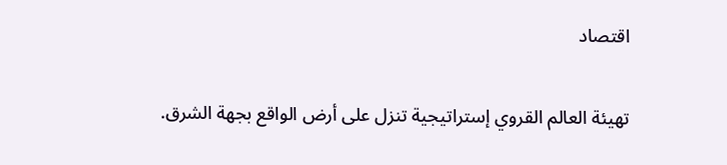اقتصاد

تهيئة العالم القروي إستراتيجية تنزل على أرض الواقع بجهة الشرق.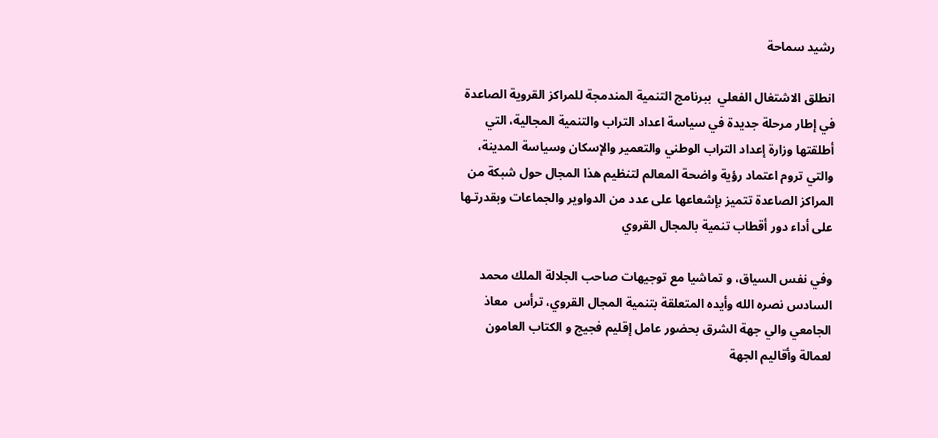رشيد سماحة

انطلق الاشتغال الفعلي  ببرنامج التنمية المندمجة للمراكز القروية الصاعدة في إطار مرحلة جديدة في سياسة اعداد التراب والتنمية المجالية، التي أطلقتها وزارة إعداد التراب الوطني والتعمير والإسكان وسياسة المدينة، والتي تروم اعتماد رؤية واضحة المعالم لتنظيم هذا المجال حول شبكة من المراكز الصاعدة تتميز بإشعاعها على عدد من الدواوير والجماعات وبقدرتـها على أداء دور أقطاب تنمية بالمجال القروي

وفي نفس السياق، و تماشيا مع توجيهات صاحب الجلالة الملك محمد السادس نصره الله وأيده المتعلقة بتنمية المجال القروي، ترأس  معاذ الجامعي والي جهة الشرق بحضور عامل إقليم فجيج و الكتاب العامون لعمالة وأقاليم الجهة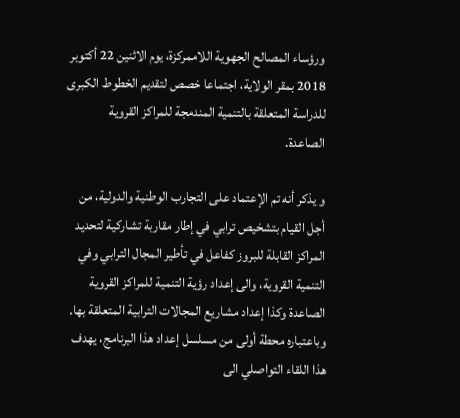ورؤساء المصالح الجهوية اللاممركزة، يوم الاثنين 22 أكتوبر 2018 بمقر الولاية، اجتماعا خصص لتقديم الخطوط الكبرى للدراسة المتعلقة بالتنمية المندمجة للمراكز القروية الصاعدة.

و يذكر أنه تم الإعتماد على التجارب الوطنية والدولية، من أجل القيام بتشخيص ترابي في إطار مقاربة تشاركية لتحديد المراكز القابلة للبروز كفاعل في تأطير المجال الترابي وفي التنمية القروية، والى إعداد رؤية التنمية للمراكز القروية الصاعدة وكذا إعداد مشاريع المجالات الترابية المتعلقة بها.
وباعتباره محطة أولى من مسلسل إعداد هذا البرنامج، يهدف هذا اللقاء التواصلي الى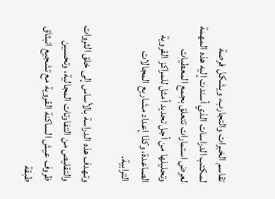تقاسم الخبرات والتجارب، ويشكل فرصة لمكتب الدراسات الذي أسندت إليه هذه المهمة لعرض استمارات تتعلق بجمع المعطيات وتحليلها من أجل تحديد أمثل للمراكز القروية الصاعدة، وكذا إعداد مشاريع المجالات الترابية.

وتـهدف هذه الدراسة بالأساس إلى خلق الثروات والتقليص من التفاوتات المجالية، وتحسين ظروف عيش الساكنة القروية مع تشجيع انبثاق طبقة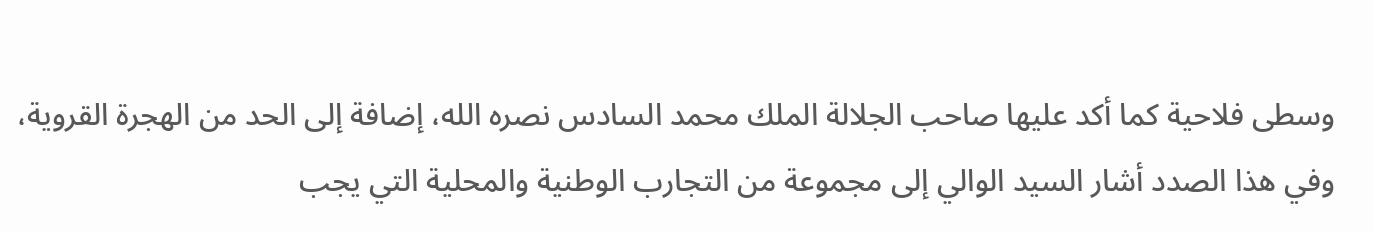وسطى فلاحية كما أكد عليها صاحب الجلالة الملك محمد السادس نصره الله، إضافة إلى الحد من الهجرة القروية، وفي هذا الصدد أشار السيد الوالي إلى مجموعة من التجارب الوطنية والمحلية التي يجب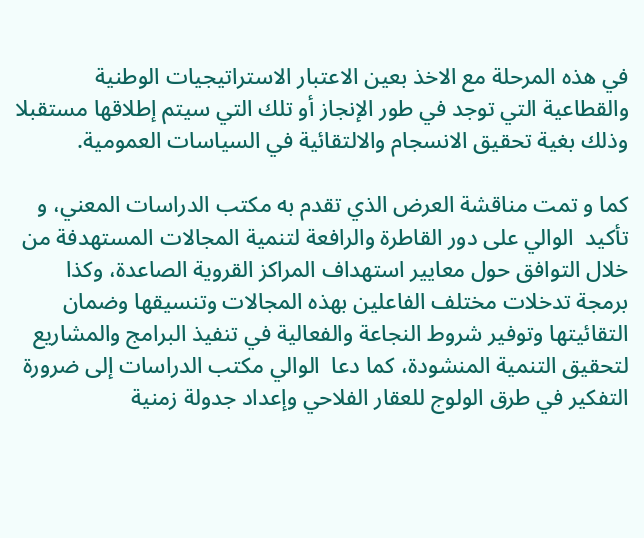في هذه المرحلة مع الاخذ بعين الاعتبار الاستراتيجيات الوطنية والقطاعية التي توجد في طور الإنجاز أو تلك التي سيتم إطلاقها مستقبلا وذلك بغية تحقيق الانسجام والالتقائية في السياسات العمومية.

كما و تمت مناقشة العرض الذي تقدم به مكتب الدراسات المعني، و تأكيد  الوالي على دور القاطرة والرافعة لتنمية المجالات المستهدفة من خلال التوافق حول معايير استهداف المراكز القروية الصاعدة، وكذا برمجة تدخلات مختلف الفاعلين بهذه المجالات وتنسيقها وضمان التقائيتها وتوفير شروط النجاعة والفعالية في تنفيذ البرامج والمشاريع لتحقيق التنمية المنشودة، كما دعا  الوالي مكتب الدراسات إلى ضرورة التفكير في طرق الولوج للعقار الفلاحي وإعداد جدولة زمنية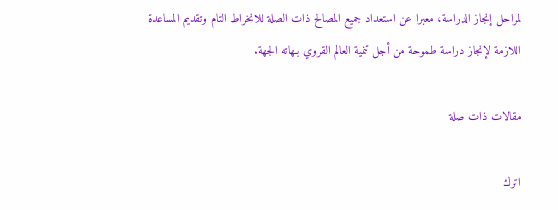لمراحل إنجاز الدراسة، معبرا عن استعداد جميع المصالح ذات الصلة للانخراط التام وتقديم المساعدة اللازمة لإنجاز دراسة طموحة من أجل تنمية العالم القروي بـهاته الجهة.

مقالات ذات صلة

اترك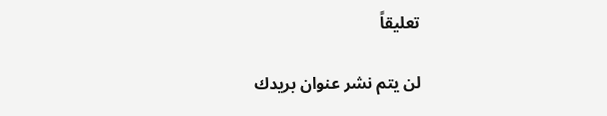تعليقاً

لن يتم نشر عنوان بريدك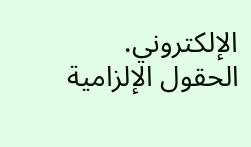الإلكتروني. الحقول الإلزامية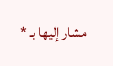مشار إليها بـ *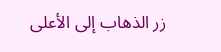زر الذهاب إلى الأعلى